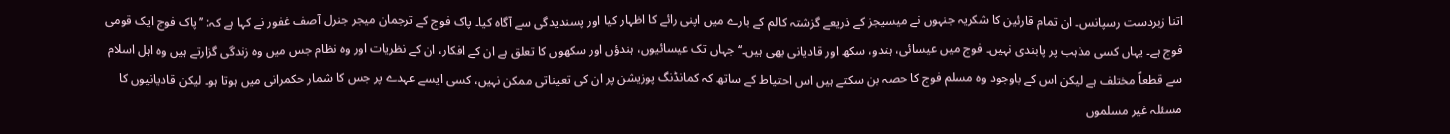اتنا زبردست رسپانس۔ ان تمام قارئین کا شکریہ جنہوں نے میسیجز کے ذریعے گزشتہ کالم کے بارے میں اپنی رائے کا اظہار کیا اور پسندیدگی سے آگاہ کیا۔ پاک فوج کے ترجمان میجر جنرل آصف غفور نے کہا ہے کہ: ’’پاک فوج ایک قومی فوج ہے۔ یہاں کسی مذہب پر پابندی نہیں۔ فوج میں عیسائی، ہندو، سکھ اور قادیانی بھی ہیں۔‘‘ جہاں تک عیسائیوں، ہندؤں اور سکھوں کا تعلق ہے ان کے افکار، ان کے نظریات اور وہ نظام جس میں وہ زندگی گزارتے ہیں وہ اہل اسلام سے قطعاً مختلف ہے لیکن اس کے باوجود وہ مسلم فوج کا حصہ بن سکتے ہیں اس احتیاط کے ساتھ کہ کمانڈنگ پوزیشن پر ان کی تعیناتی ممکن نہیں، کسی ایسے عہدے پر جس کا شمار حکمرانی میں ہوتا ہو۔ لیکن قادیانیوں کا مسئلہ غیر مسلموں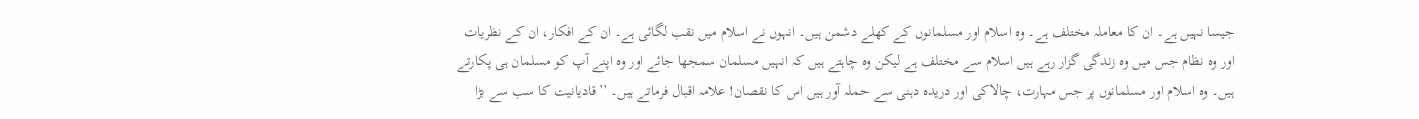جیسا نہیں ہے۔ ان کا معاملہ مختلف ہے۔ وہ اسلام اور مسلمانوں کے کھلے دشمن ہیں۔ انہوں نے اسلام میں نقب لگائی ہے۔ ان کے افکار، ان کے نظریات اور وہ نظام جس میں وہ زندگی گزار رہے ہیں اسلام سے مختلف ہے لیکن وہ چاہتے ہیں کہ انہیں مسلمان سمجھا جائے اور وہ اپنے آپ کو مسلمان ہی پکارتے ہیں۔ وہ اسلام اور مسلمانوں پر جس مہارت، چالاکی اور دریدہ دہنی سے حملہ آور ہیں اس کا نقصان! علامہ اقبال فرماتے ہیں۔ ’’قادیانیت کا سب سے بڑا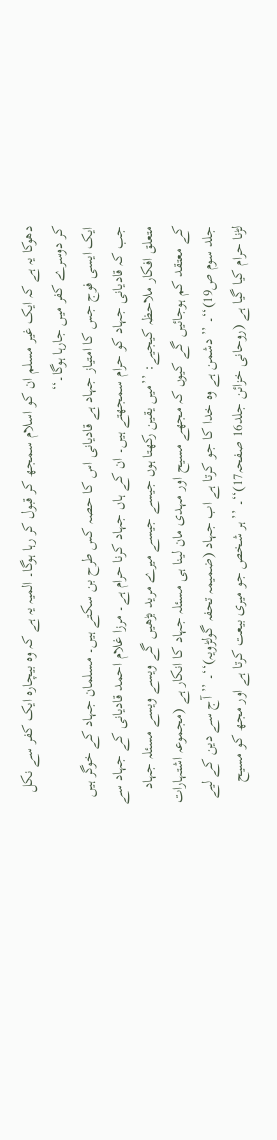دھوکا یہ ہے کہ ایک غیر مسلم ان کو اسلام سمجھ کر قبول کر رہا ہوگا۔ المیہ یہ ہے کہ وہ بیچارہ ایک کفر سے نکل کر دوسرے کفر میں جارہا ہوگا۔‘‘
ایک ایسی فوج جس کا امتیاز جہاد ہے قادیانی اس کا حصہ کس طرح بن سکتے ہیں۔ مسلمان جہاد کے خوگر ہیں جب کہ قادیانی جہاد کو حرام سمجھتے ہیں۔ ان کے ہاں جہاد کرنا حرام ہے۔ مرزا غلام احمد قادیانی کے جہاد سے متعلق افکار ملاحظہ کیجیے: ’’میں یقین رکھتا ہوں جیسے جیسے میرے مرید بڑھیں گے ویسے ویسے مسئلہ جہاد کے معتقد کم ہوجائیں گے کیوں کہ مجھے مسیح اور مہدی مان لینا ہی مسئلہ جہاد کا انکار ہے (مجموعہ اشتہارات جلد سوم ص19)‘‘۔ ’’دشمن ہے وہ خدا کا جو کرتا ہے اب جہاد (ضمیمہ تحفہ گولڑویہ)‘‘۔ ’’آج سے دین کے لیے لڑنا حرام کیا گیا ہے (روحانی خزائن جلد16 صفحہ17)‘‘۔ ’’ہر شخص جو میری بیعت کرتا ہے اور مجھ کو مسیح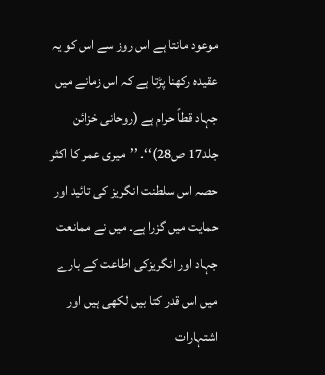موعود مانتا ہے اس روز سے اس کو یہ عقیدہ رکھنا پڑتا ہے کہ اس زمانے میں جہاد قطاً حرام ہے (روحانی خزائن جلد17 ص28)‘‘۔ ’’میری عمر کا اکثر حصہ اس سلطنت انگریز کی تائید اور حمایت میں گزرا ہے۔ میں نے ممانعت جہاد اور انگریزکی اطاعت کے بارے میں اس قدر کتا بیں لکھی ہیں اور اشتہارات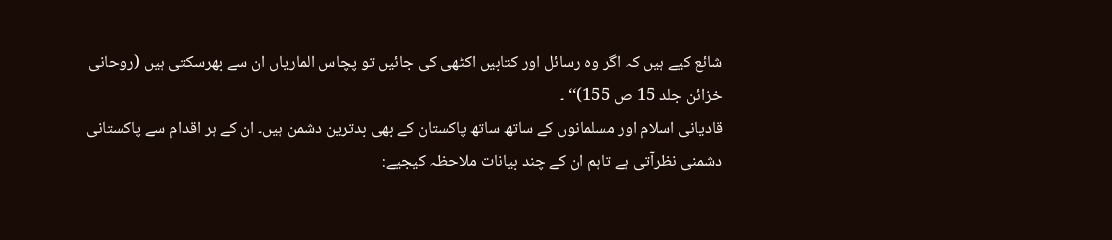شائع کیے ہیں کہ اگر وہ رسائل اور کتابیں اکٹھی کی جائیں تو پچاس الماریاں ان سے بھرسکتی ہیں (روحانی خزائن جلد 15 ص 155)‘‘ ۔
قادیانی اسلام اور مسلمانوں کے ساتھ ساتھ پاکستان کے بھی بدترین دشمن ہیں۔ ان کے ہر اقدام سے پاکستانی دشمنی نظرآتی ہے تاہم ان کے چند بیانات ملاحظہ کیجیے: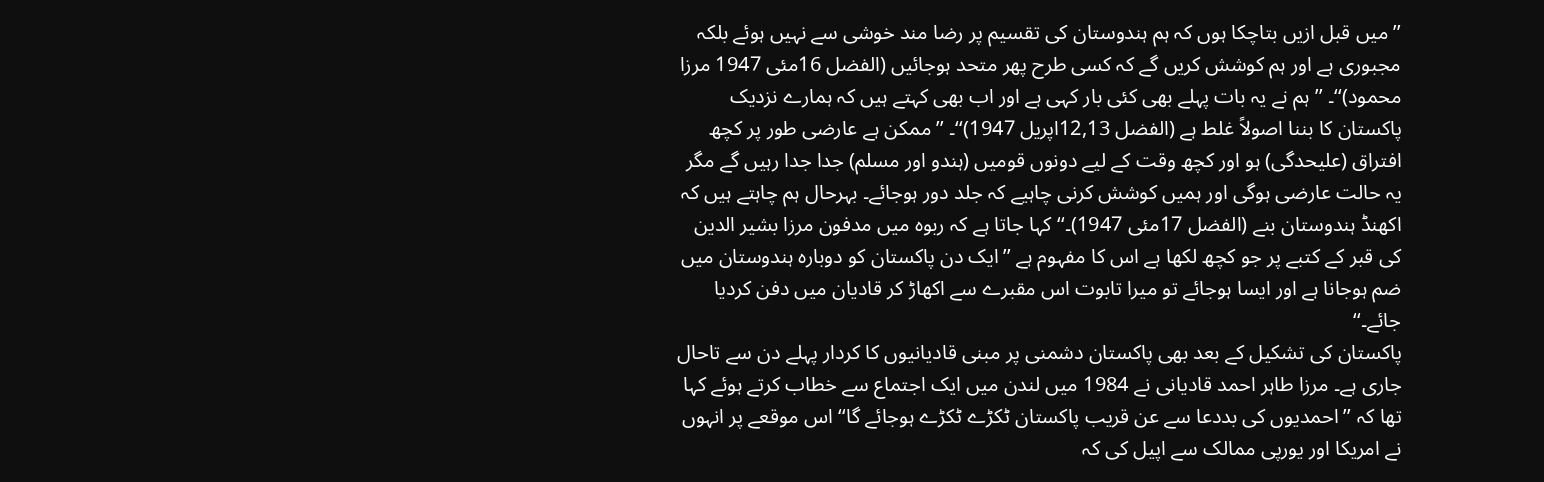’’میں قبل ازیں بتاچکا ہوں کہ ہم ہندوستان کی تقسیم پر رضا مند خوشی سے نہیں ہوئے بلکہ مجبوری ہے اور ہم کوشش کریں گے کہ کسی طرح پھر متحد ہوجائیں (الفضل 16مئی 1947 مرزا محمود)‘‘۔ ’’ہم نے یہ بات پہلے بھی کئی بار کہی ہے اور اب بھی کہتے ہیں کہ ہمارے نزدیک پاکستان کا بننا اصولاً غلط ہے (الفضل 12,13اپریل 1947)‘‘۔ ’’ممکن ہے عارضی طور پر کچھ افتراق (علیحدگی) ہو اور کچھ وقت کے لیے دونوں قومیں (ہندو اور مسلم) جدا جدا رہیں گے مگر یہ حالت عارضی ہوگی اور ہمیں کوشش کرنی چاہیے کہ جلد دور ہوجائے۔ بہرحال ہم چاہتے ہیں کہ اکھنڈ ہندوستان بنے (الفضل 17مئی 1947)۔‘‘ کہا جاتا ہے کہ ربوہ میں مدفون مرزا بشیر الدین کی قبر کے کتبے پر جو کچھ لکھا ہے اس کا مفہوم ہے ’’ایک دن پاکستان کو دوبارہ ہندوستان میں ضم ہوجانا ہے اور ایسا ہوجائے تو میرا تابوت اس مقبرے سے اکھاڑ کر قادیان میں دفن کردیا جائے۔‘‘
پاکستان کی تشکیل کے بعد بھی پاکستان دشمنی پر مبنی قادیانیوں کا کردار پہلے دن سے تاحال جاری ہے۔ مرزا طاہر احمد قادیانی نے 1984 میں لندن میں ایک اجتماع سے خطاب کرتے ہوئے کہا تھا کہ ’’احمدیوں کی بددعا سے عن قریب پاکستان ٹکڑے ٹکڑے ہوجائے گا‘‘ اس موقعے پر انہوں نے امریکا اور یورپی ممالک سے اپیل کی کہ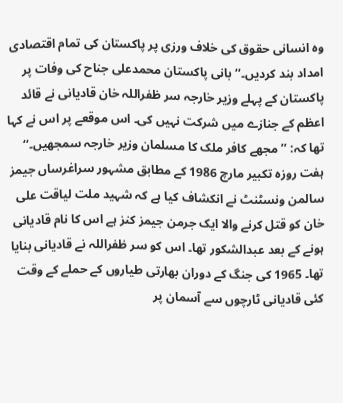وہ انسانی حقوق کی خلاف ورزی پر پاکستان کی تمام اقتصادی امداد بند کردیں۔‘‘ بانی پاکستان محمدعلی جناح کی وفات پر پاکستان کے پہلے وزیر خارجہ سر ظفراللہ خان قادیانی نے قائد اعظم کے جنازے میں شرکت نہیں کی۔ اس موقعے پر اس نے کہا تھا کہ: ’’مجھے کافر ملک کا مسلمان وزیر خارجہ سمجھیں۔‘‘ ہفت روزہ تکبیر مارچ 1986 کے مطابق مشہور سراغرساں جیمز سالمن ونسٹنٹ نے انکشاف کیا ہے کہ شہید ملت لیاقت علی خان کو قتل کرنے والا ایک جرمن جیمز کنز ہے اس کا نام قادیانی ہونے کے بعد عبدالشکور تھا۔ اس کو سر ظفراللہ نے قادیانی بنایا تھا۔ 1965 کی جنگ کے دوران بھارتی طیاروں کے حملے کے وقت کئی قادیانی ٹارچوں سے آسمان پر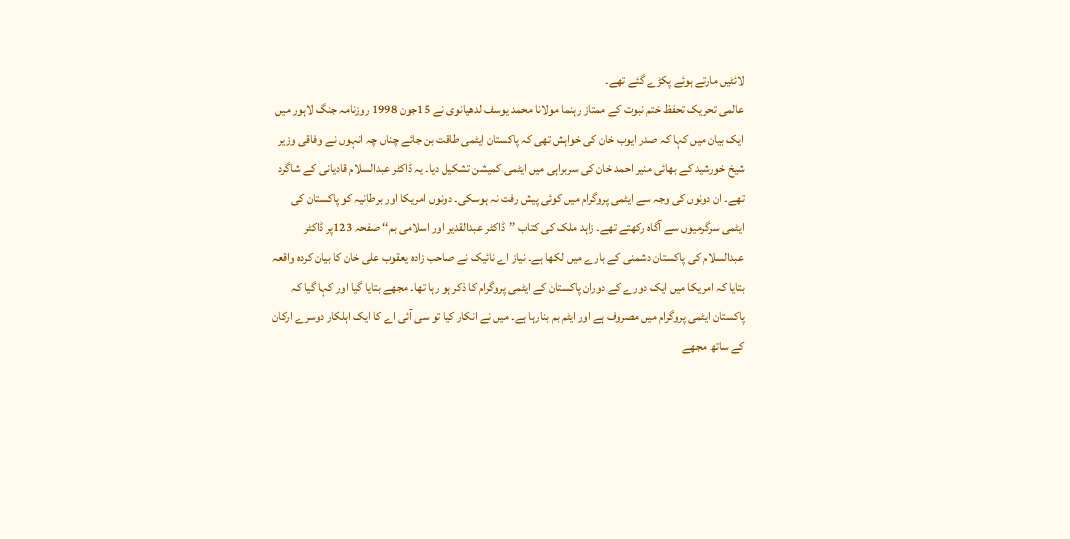لائٹیں مارتے ہوئے پکڑے گئے تھے۔
عالمی تحریک تحفظ ختم نبوت کے ممتاز رہنما مولانا محمد یوسف لدھیانوی نے 15جون 1998 روزنامہ جنگ لاہور میں ایک بیان میں کہا کہ صدر ایوب خان کی خواہش تھی کہ پاکستان ایٹمی طاقت بن جائے چناں چہ انہوں نے وفاقی وزیر شیخ خورشید کے بھائی منیر احمد خان کی سربراہی میں ایٹمی کمیشن تشکیل دیا۔ یہ ڈاکٹر عبدالسلام قادیانی کے شاگرد تھے۔ ان دونوں کی وجہ سے ایٹمی پروگرام میں کوئی پیش رفت نہ ہوسکی۔ دونوں امریکا اور برطانیہ کو پاکستان کی ایٹمی سرگرمیوں سے آگاہ رکھتے تھے۔ زاہد ملک کی کتاب ’’ڈاکٹر عبدالقدیر اور اسلامی بم‘‘ صفحہ 123پر ڈاکٹر عبدالسلام کی پاکستان دشمنی کے بارے میں لکھا ہے۔ نیاز اے نائیک نے صاحب زادہ یعقوب علی خان کا بیان کردہ واقعہ بتایا کہ امریکا میں ایک دورے کے دوران پاکستان کے ایٹمی پروگرام کا ذکر ہو رہا تھا۔ مجھے بتایا گیا اور کہا گیا کہ پاکستان ایٹمی پروگرام میں مصروف ہے اور ایٹم بم بنارہا ہے۔ میں نے انکار کیا تو سی آئی اے کا ایک اہلکار دوسرے ارکان کے ساتھ مجھے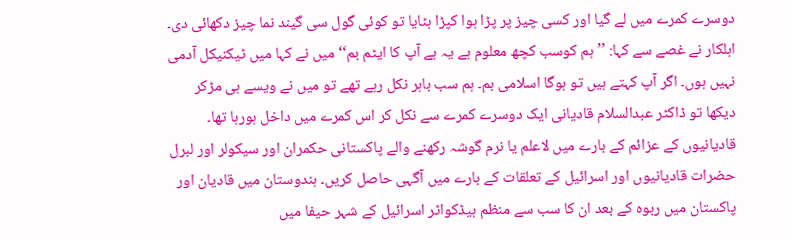دوسرے کمرے میں لے گیا اور کسی چیز پر پڑا ہوا کپڑا ہٹایا تو کوئی گول سی گیند نما چیز دکھائی دی۔ اہلکار نے غصے سے کہا: ’’ہم کوسب کچھ معلوم ہے یہ ہے آپ کا ایٹم بم‘‘ میں نے کہا میں ٹیکنیکل آدمی نہیں ہوں۔ اگر آپ کہتے ہیں تو ہوگا اسلامی بم۔ ہم سب باہر نکل رہے تھے تو میں نے ویسے ہی مڑکر دیکھا تو ڈاکٹر عبدالسلام قادیانی ایک دوسرے کمرے سے نکل کر اس کمرے میں داخل ہورہا تھا۔
قادیانیوں کے عزائم کے بارے میں لاعلم یا نرم گوشہ رکھنے والے پاکستانی حکمران اور سیکولر اور لبرل حضرات قادیانیوں اور اسرائیل کے تعلقات کے بارے میں آگہی حاصل کریں۔ ہندوستان میں قادیان اور پاکستان میں ربوہ کے بعد ان کا سب سے منظم ہیڈکواٹر اسرائیل کے شہر حیفا میں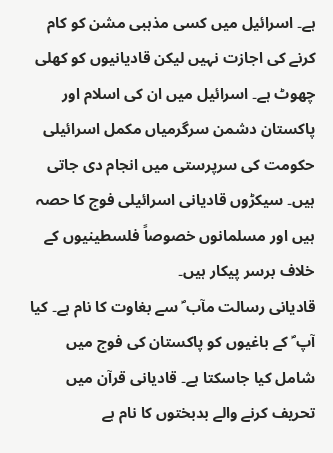ہے۔ اسرائیل میں کسی مذہبی مشن کو کام کرنے کی اجازت نہیں لیکن قادیانیوں کو کھلی چھوٹ ہے۔ اسرائیل میں ان کی اسلام اور پاکستان دشمن سرگرمیاں مکمل اسرائیلی حکومت کی سرپرستی میں انجام دی جاتی ہیں۔ سیکڑوں قادیانی اسرائیلی فوج کا حصہ ہیں اور مسلمانوں خصوصاً فلسطینیوں کے خلاف برسر پیکار ہیں۔
قادیانی رسالت مآب ؐ سے بغاوت کا نام ہے۔ کیا آپ ؐ کے باغیوں کو پاکستان کی فوج میں شامل کیا جاسکتا ہے۔ قادیانی قرآن میں تحریف کرنے والے بدبختوں کا نام ہے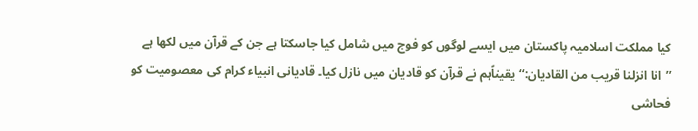کیا مملکت اسلامیہ پاکستان میں ایسے لوگوں کو فوج میں شامل کیا جاسکتا ہے جن کے قرآن میں لکھا ہے ’’انا انزلنا قریب من القادیان:‘‘ یقیناًہم نے قرآن کو قادیان میں نازل کیا۔ قادیانی انبیاء کرام کی معصومیت کو فحاشی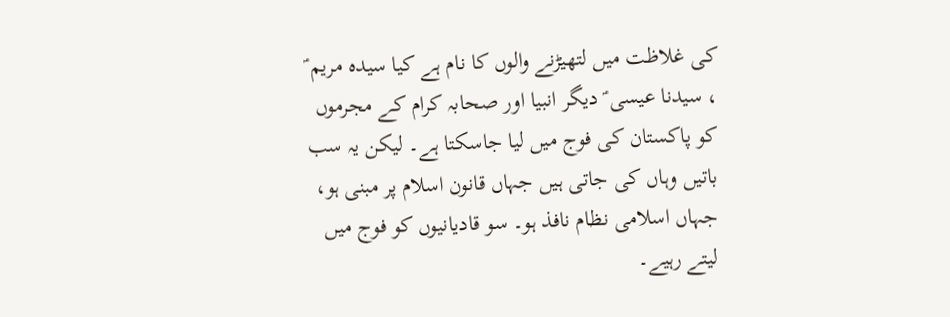کی غلاظت میں لتھیڑنے والوں کا نام ہے کیا سیدہ مریم ؑ ، سیدنا عیسی ؑ دیگر انبیا اور صحابہ کرام کے مجرموں کو پاکستان کی فوج میں لیا جاسکتا ہے۔ لیکن یہ سب باتیں وہاں کی جاتی ہیں جہاں قانون اسلام پر مبنی ہو، جہاں اسلامی نظام نافذ ہو۔ سو قادیانیوں کو فوج میں لیتے رہیے۔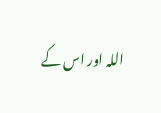اللہ اور اس کے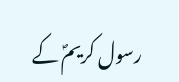رسول کریمؐ کے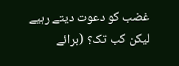غضب کو دعوت دیتے رہیے لیکن کب تک؟ (برائے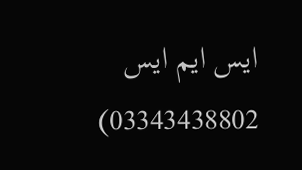ایس ایم ایس 03343438802)